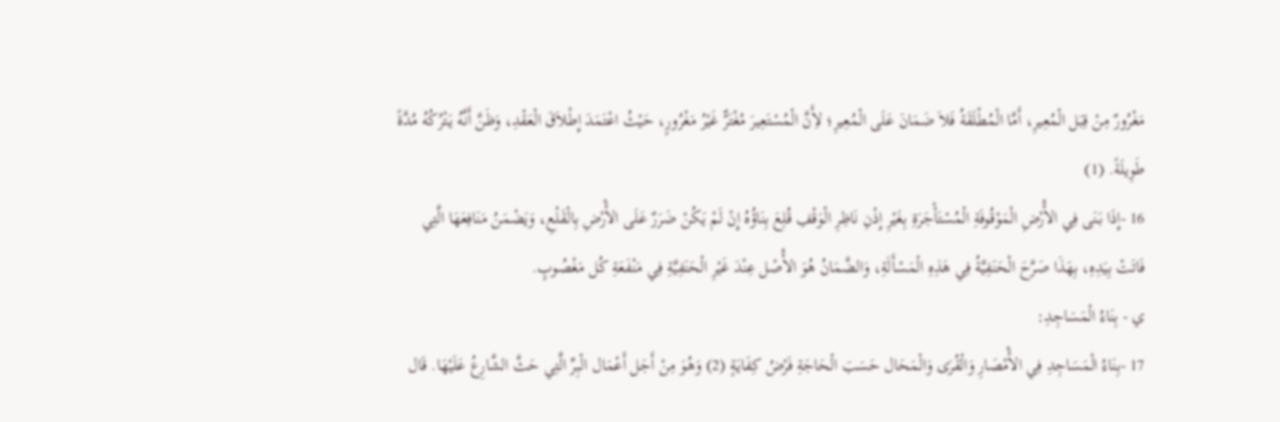مَغْرُورٌ مِنْ قِبَل الْمُعِيرِ، أَمَّا الْمُطْلَقَةُ فَلاَ ضَمَانَ عَلَى الْمُعِيرِ؛ لأَِنَّ الْمُسْتَعِيرَ مُغْتَرٌّ غَيْرُ مَغْرُورٍ، حَيْثُ اعْتَمَدَ إِطْلاَقَ الْعَقْدِ، وَظَنَّ أَنَّهُ يَتْرُكُهُ مُدَّةً طَوِيلَةً. (1)
16 -إِذَا بَنَى فِي الأَْرْضِ الْمَوْقُوفَةِ الْمُسْتَأْجَرَةِ بِغَيْرِ إِذْنِ نَاظِرِ الْوَقْفِ قُلِعَ بِنَاؤُهُ إِنْ لَمْ يَكُنْ ضَرَرٌ عَلَى الأَْرْضِ بِالْقَلْعِ، وَيَضْمَنُ مَنَافِعَهَا الَّتِي فَاتَتْ بِيَدِهِ، بِهَذَا صَرَّحَ الْحَنَفِيَّةُ فِي هَذِهِ الْمَسْأَلَةِ، وَالضَّمَانُ هُوَ الأَْصْل عِنْدَ غَيْرِ الْحَنَفِيَّةِ فِي مَنْفَعَةِ كُل مَغْصُوبٍ.
ي - بِنَاءُ الْمَسَاجِدِ:
17 -بِنَاءُ الْمَسَاجِدِ فِي الأَْمْصَارِ وَالْقُرَى وَالْمَحَال حَسَبَ الْحَاجَةِ فَرْضُ كِفَايَةٍ (2) وَهُوَ مِنْ أَجَل أَعْمَال الْبِرِّ الَّتِي حَثَّ الشَّارِعُ عَلَيْهَا. قَال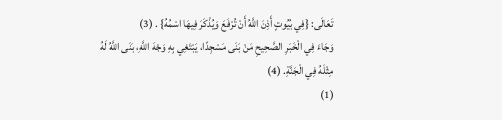تَعَالَى: {فِي بُيُوتٍ أَذِنَ اللَّهُ أَنْ تُرْفَعَ وَيُذْكَرَ فِيهَا اسْمُهُ} . (3)
وَجَاءَ فِي الْخَبَرِ الصَّحِيحِ مَنْ بَنَى مَسْجِدًا، يَبْتَغِي بِهِ وَجْهَ اللَّهِ، بَنَى اللَّهُ لَهُ مِثْلَهُ فِي الْجَنَّةِ. (4)
(1)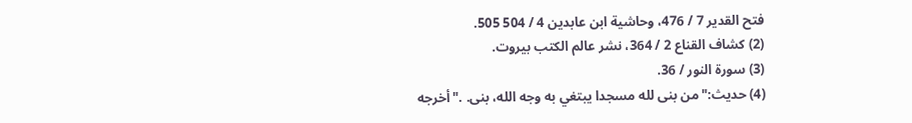فتح القدير 7 / 476، وحاشية ابن عابدين 4 / 504 505.
(2) كشاف القناع 2 / 364، نشر عالم الكتب بيروت.
(3) سورة النور / 36.
(4) حديث:"من بنى لله مسجدا يبتغي به وجه الله، بنى. ."أخرجه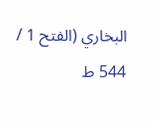البخاري (الفتح 1 / 544 ط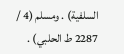السلفية) . ومسلم (4 / 2287 ط الحلبي) .